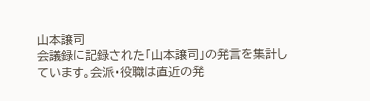山本譲司
会議録に記録された「山本譲司」の発言を集計しています。会派・役職は直近の発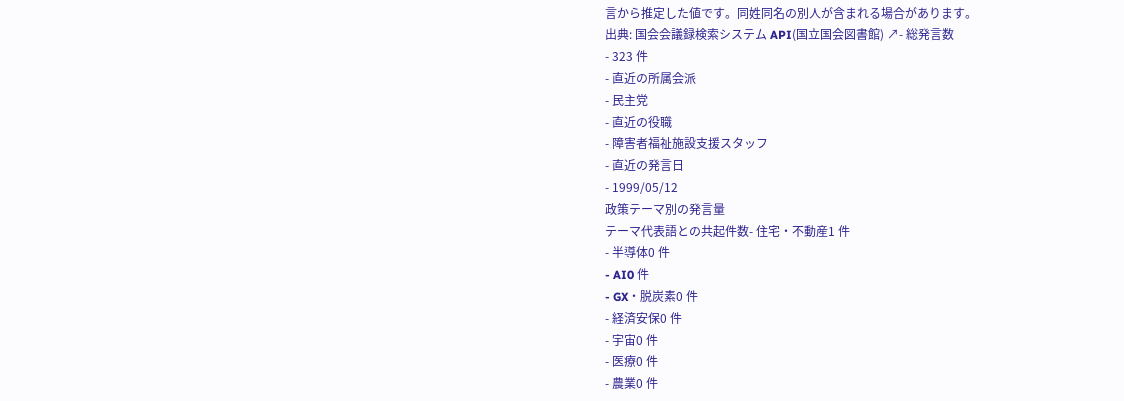言から推定した値です。同姓同名の別人が含まれる場合があります。
出典: 国会会議録検索システム API(国立国会図書館) ↗- 総発言数
- 323 件
- 直近の所属会派
- 民主党
- 直近の役職
- 障害者福祉施設支援スタッフ
- 直近の発言日
- 1999/05/12
政策テーマ別の発言量
テーマ代表語との共起件数- 住宅・不動産1 件
- 半導体0 件
- AI0 件
- GX・脱炭素0 件
- 経済安保0 件
- 宇宙0 件
- 医療0 件
- 農業0 件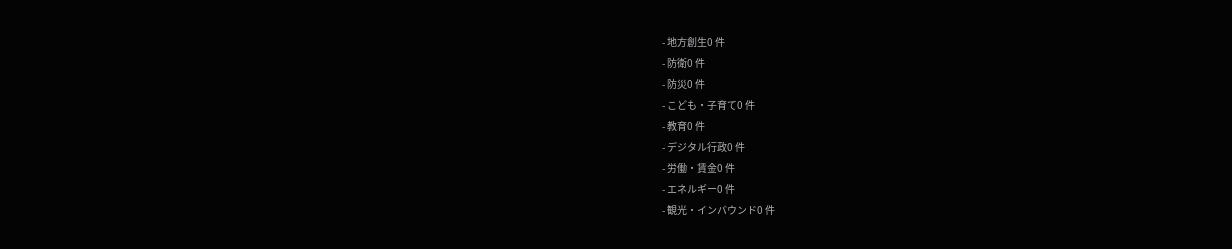- 地方創生0 件
- 防衛0 件
- 防災0 件
- こども・子育て0 件
- 教育0 件
- デジタル行政0 件
- 労働・賃金0 件
- エネルギー0 件
- 観光・インバウンド0 件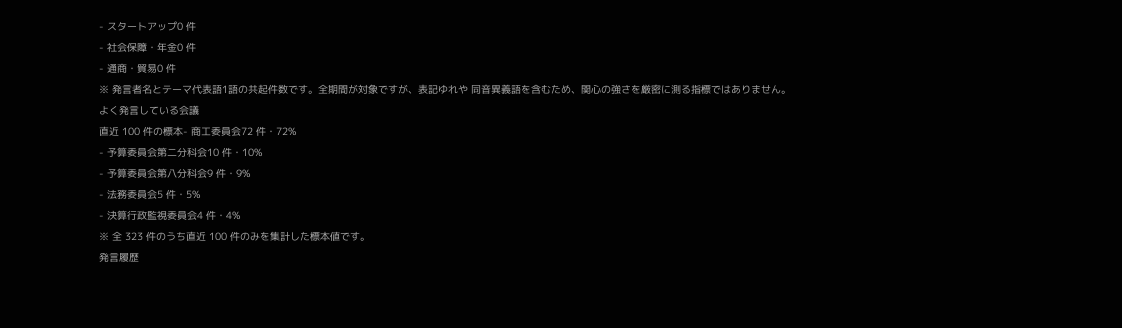- スタートアップ0 件
- 社会保障・年金0 件
- 通商・貿易0 件
※ 発言者名とテーマ代表語1語の共起件数です。全期間が対象ですが、表記ゆれや 同音異義語を含むため、関心の強さを厳密に測る指標ではありません。
よく発言している会議
直近 100 件の標本- 商工委員会72 件・72%
- 予算委員会第二分科会10 件・10%
- 予算委員会第八分科会9 件・9%
- 法務委員会5 件・5%
- 決算行政監視委員会4 件・4%
※ 全 323 件のうち直近 100 件のみを集計した標本値です。
発言履歴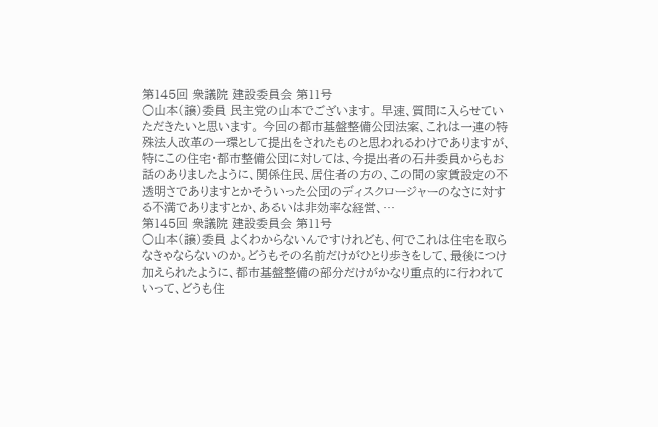第145回 衆議院 建設委員会 第11号
○山本(譲)委員 民主党の山本でございます。 早速、質問に入らせていただきたいと思います。 今回の都市基盤整備公団法案、これは一連の特殊法人改革の一環として提出をされたものと思われるわけでありますが、特にこの住宅・都市整備公団に対しては、今提出者の石井委員からもお話のありましたように、関係住民、居住者の方の、この間の家賃設定の不透明さでありますとかそういった公団のディスクロージャーのなさに対する不満でありますとか、あるいは非効率な経営、…
第145回 衆議院 建設委員会 第11号
○山本(譲)委員 よくわからないんですけれども、何でこれは住宅を取らなきゃならないのか。どうもその名前だけがひとり歩きをして、最後につけ加えられたように、都市基盤整備の部分だけがかなり重点的に行われていって、どうも住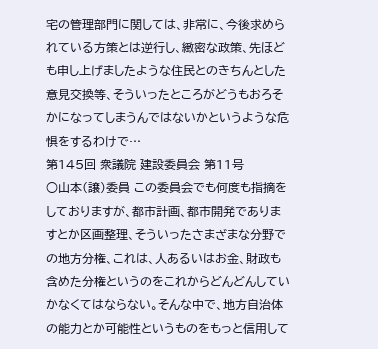宅の管理部門に関しては、非常に、今後求められている方策とは逆行し、緻密な政策、先ほども申し上げましたような住民とのきちんとした意見交換等、そういったところがどうもおろそかになってしまうんではないかというような危惧をするわけで…
第145回 衆議院 建設委員会 第11号
○山本(譲)委員 この委員会でも何度も指摘をしておりますが、都市計画、都市開発でありますとか区画整理、そういったさまざまな分野での地方分権、これは、人あるいはお金、財政も含めた分権というのをこれからどんどんしていかなくてはならない。そんな中で、地方自治体の能力とか可能性というものをもっと信用して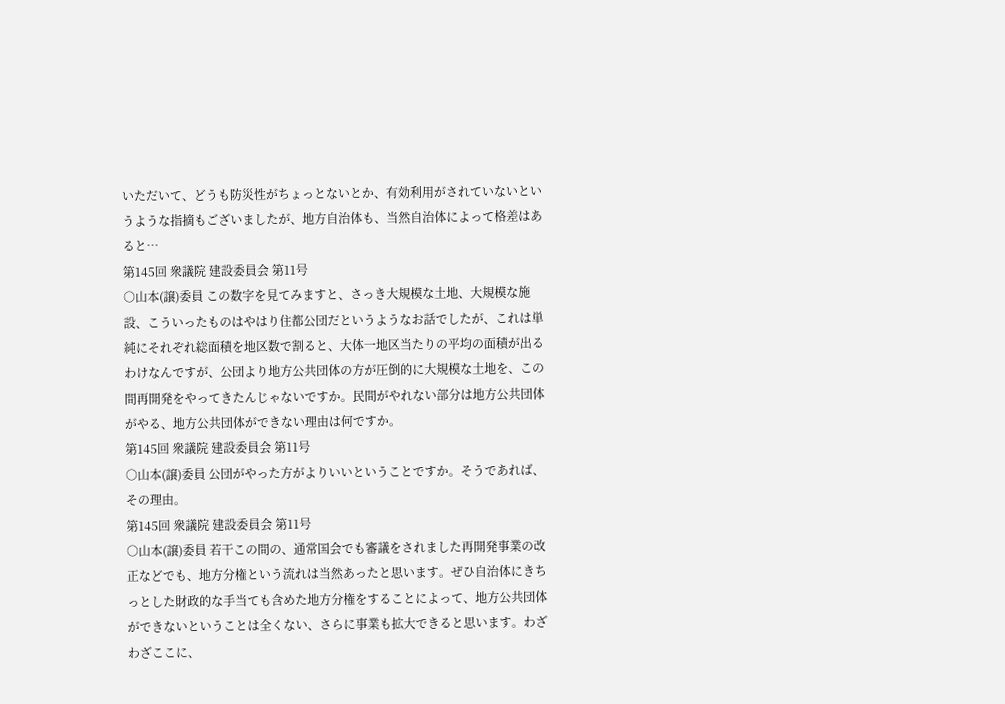いただいて、どうも防災性がちょっとないとか、有効利用がされていないというような指摘もございましたが、地方自治体も、当然自治体によって格差はあると…
第145回 衆議院 建設委員会 第11号
○山本(譲)委員 この数字を見てみますと、さっき大規模な土地、大規模な施設、こういったものはやはり住都公団だというようなお話でしたが、これは単純にそれぞれ総面積を地区数で割ると、大体一地区当たりの平均の面積が出るわけなんですが、公団より地方公共団体の方が圧倒的に大規模な土地を、この間再開発をやってきたんじゃないですか。民間がやれない部分は地方公共団体がやる、地方公共団体ができない理由は何ですか。
第145回 衆議院 建設委員会 第11号
○山本(譲)委員 公団がやった方がよりいいということですか。そうであれば、その理由。
第145回 衆議院 建設委員会 第11号
○山本(譲)委員 若干この間の、通常国会でも審議をされました再開発事業の改正などでも、地方分権という流れは当然あったと思います。ぜひ自治体にきちっとした財政的な手当ても含めた地方分権をすることによって、地方公共団体ができないということは全くない、さらに事業も拡大できると思います。わざわざここに、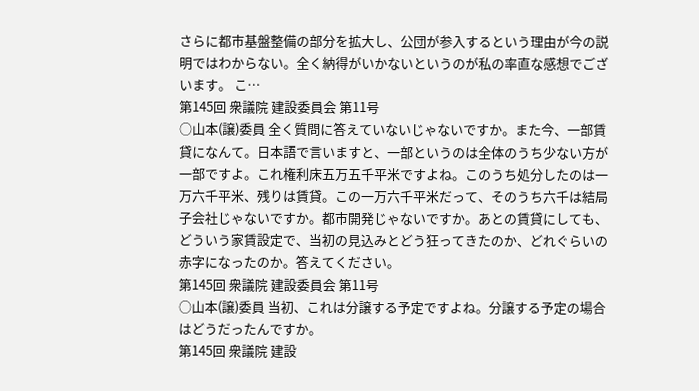さらに都市基盤整備の部分を拡大し、公団が参入するという理由が今の説明ではわからない。全く納得がいかないというのが私の率直な感想でございます。 こ…
第145回 衆議院 建設委員会 第11号
○山本(譲)委員 全く質問に答えていないじゃないですか。また今、一部賃貸になんて。日本語で言いますと、一部というのは全体のうち少ない方が一部ですよ。これ権利床五万五千平米ですよね。このうち処分したのは一万六千平米、残りは賃貸。この一万六千平米だって、そのうち六千は結局子会社じゃないですか。都市開発じゃないですか。あとの賃貸にしても、どういう家賃設定で、当初の見込みとどう狂ってきたのか、どれぐらいの赤字になったのか。答えてください。
第145回 衆議院 建設委員会 第11号
○山本(譲)委員 当初、これは分譲する予定ですよね。分譲する予定の場合はどうだったんですか。
第145回 衆議院 建設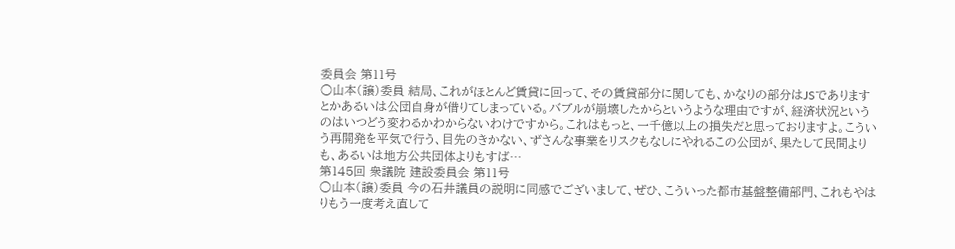委員会 第11号
○山本(譲)委員 結局、これがほとんど賃貸に回って、その賃貸部分に関しても、かなりの部分はJSでありますとかあるいは公団自身が借りてしまっている。バブルが崩壊したからというような理由ですが、経済状況というのはいつどう変わるかわからないわけですから。これはもっと、一千億以上の損失だと思っておりますよ。こういう再開発を平気で行う、目先のきかない、ずさんな事業をリスクもなしにやれるこの公団が、果たして民間よりも、あるいは地方公共団体よりもすば…
第145回 衆議院 建設委員会 第11号
○山本(譲)委員 今の石井議員の説明に同感でございまして、ぜひ、こういった都市基盤整備部門、これもやはりもう一度考え直して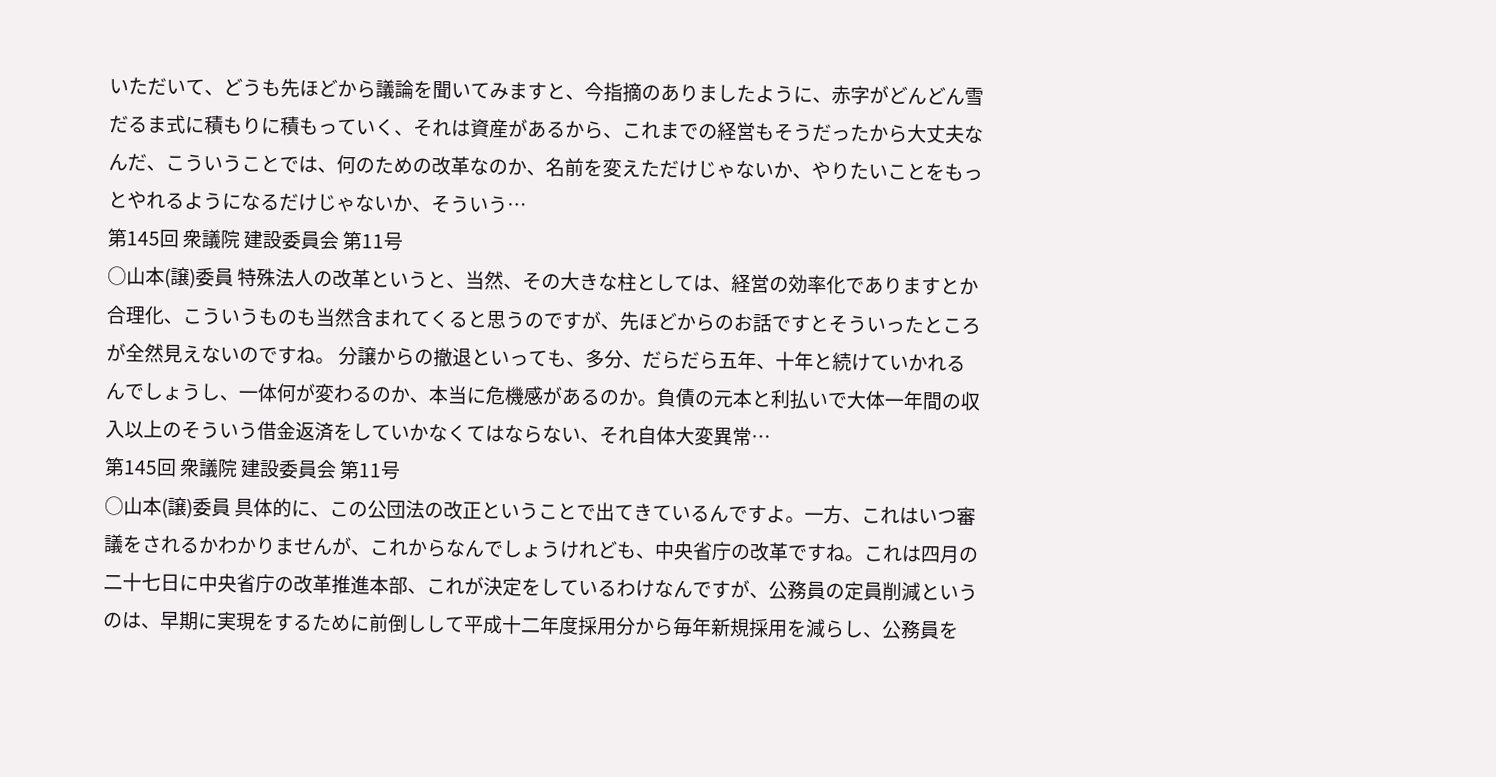いただいて、どうも先ほどから議論を聞いてみますと、今指摘のありましたように、赤字がどんどん雪だるま式に積もりに積もっていく、それは資産があるから、これまでの経営もそうだったから大丈夫なんだ、こういうことでは、何のための改革なのか、名前を変えただけじゃないか、やりたいことをもっとやれるようになるだけじゃないか、そういう…
第145回 衆議院 建設委員会 第11号
○山本(譲)委員 特殊法人の改革というと、当然、その大きな柱としては、経営の効率化でありますとか合理化、こういうものも当然含まれてくると思うのですが、先ほどからのお話ですとそういったところが全然見えないのですね。 分譲からの撤退といっても、多分、だらだら五年、十年と続けていかれるんでしょうし、一体何が変わるのか、本当に危機感があるのか。負債の元本と利払いで大体一年間の収入以上のそういう借金返済をしていかなくてはならない、それ自体大変異常…
第145回 衆議院 建設委員会 第11号
○山本(譲)委員 具体的に、この公団法の改正ということで出てきているんですよ。一方、これはいつ審議をされるかわかりませんが、これからなんでしょうけれども、中央省庁の改革ですね。これは四月の二十七日に中央省庁の改革推進本部、これが決定をしているわけなんですが、公務員の定員削減というのは、早期に実現をするために前倒しして平成十二年度採用分から毎年新規採用を減らし、公務員を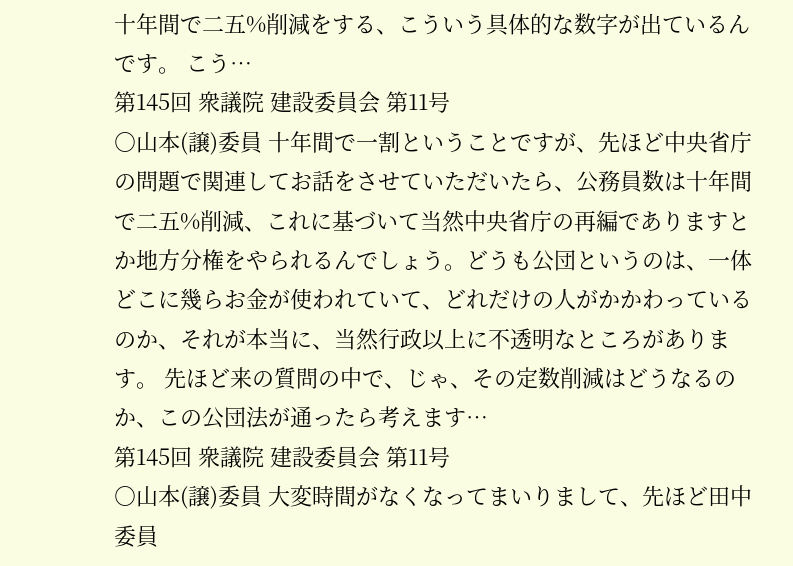十年間で二五%削減をする、こういう具体的な数字が出ているんです。 こう…
第145回 衆議院 建設委員会 第11号
○山本(譲)委員 十年間で一割ということですが、先ほど中央省庁の問題で関連してお話をさせていただいたら、公務員数は十年間で二五%削減、これに基づいて当然中央省庁の再編でありますとか地方分権をやられるんでしょう。どうも公団というのは、一体どこに幾らお金が使われていて、どれだけの人がかかわっているのか、それが本当に、当然行政以上に不透明なところがあります。 先ほど来の質問の中で、じゃ、その定数削減はどうなるのか、この公団法が通ったら考えます…
第145回 衆議院 建設委員会 第11号
○山本(譲)委員 大変時間がなくなってまいりまして、先ほど田中委員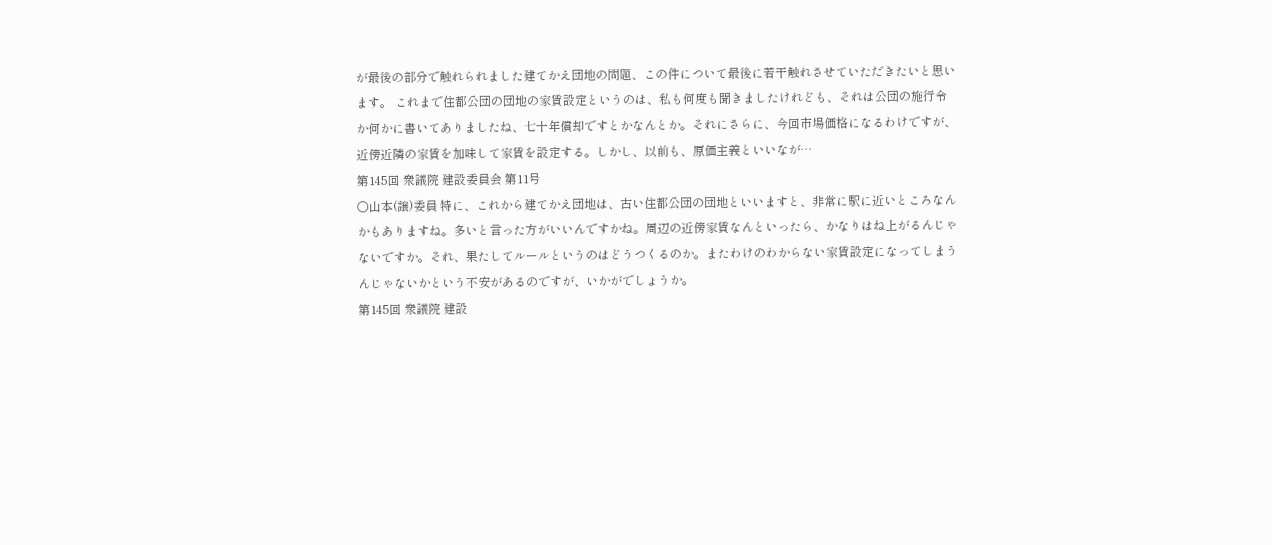が最後の部分で触れられました建てかえ団地の問題、この件について最後に若干触れさせていただきたいと思います。 これまで住都公団の団地の家賃設定というのは、私も何度も聞きましたけれども、それは公団の施行令か何かに書いてありましたね、七十年償却ですとかなんとか。それにさらに、今回市場価格になるわけですが、近傍近隣の家賃を加味して家賃を設定する。しかし、以前も、原価主義といいなが…
第145回 衆議院 建設委員会 第11号
○山本(譲)委員 特に、これから建てかえ団地は、古い住都公団の団地といいますと、非常に駅に近いところなんかもありますね。多いと言った方がいいんですかね。周辺の近傍家賃なんといったら、かなりはね上がるんじゃないですか。それ、果たしてルールというのはどうつくるのか。またわけのわからない家賃設定になってしまうんじゃないかという不安があるのですが、いかがでしょうか。
第145回 衆議院 建設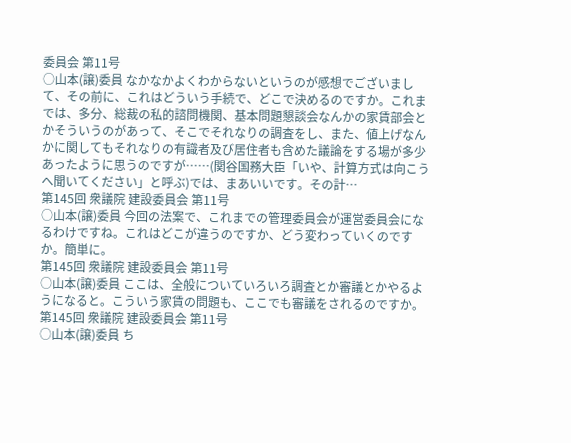委員会 第11号
○山本(譲)委員 なかなかよくわからないというのが感想でございまして、その前に、これはどういう手続で、どこで決めるのですか。これまでは、多分、総裁の私的諮問機関、基本問題懇談会なんかの家賃部会とかそういうのがあって、そこでそれなりの調査をし、また、値上げなんかに関してもそれなりの有識者及び居住者も含めた議論をする場が多少あったように思うのですが……(関谷国務大臣「いや、計算方式は向こうへ聞いてください」と呼ぶ)では、まあいいです。その計…
第145回 衆議院 建設委員会 第11号
○山本(譲)委員 今回の法案で、これまでの管理委員会が運営委員会になるわけですね。これはどこが違うのですか、どう変わっていくのですか。簡単に。
第145回 衆議院 建設委員会 第11号
○山本(譲)委員 ここは、全般についていろいろ調査とか審議とかやるようになると。こういう家賃の問題も、ここでも審議をされるのですか。
第145回 衆議院 建設委員会 第11号
○山本(譲)委員 ち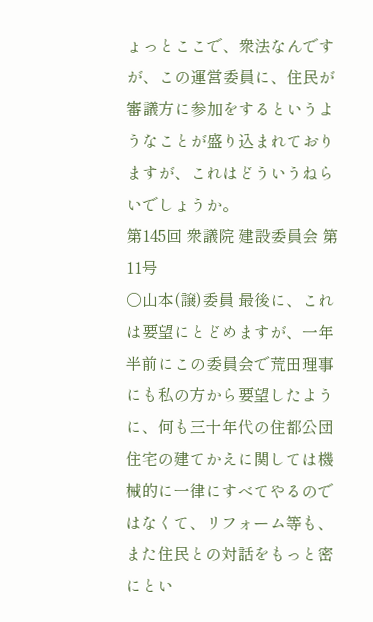ょっとここで、衆法なんですが、この運営委員に、住民が審議方に参加をするというようなことが盛り込まれておりますが、これはどういうねらいでしょうか。
第145回 衆議院 建設委員会 第11号
○山本(譲)委員 最後に、これは要望にとどめますが、一年半前にこの委員会で荒田理事にも私の方から要望したように、何も三十年代の住都公団住宅の建てかえに関しては機械的に一律にすべてやるのではなくて、リフォーム等も、また住民との対話をもっと密にとい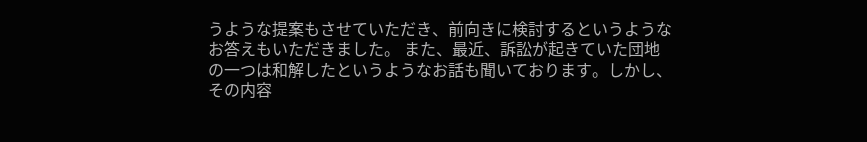うような提案もさせていただき、前向きに検討するというようなお答えもいただきました。 また、最近、訴訟が起きていた団地の一つは和解したというようなお話も聞いております。しかし、その内容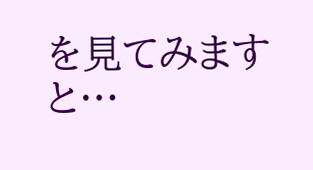を見てみますと…